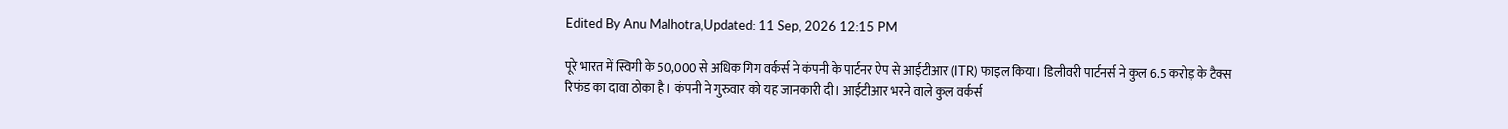Edited By Anu Malhotra,Updated: 11 Sep, 2026 12:15 PM

पूरे भारत में स्विगी के 50,000 से अधिक गिग वर्कर्स ने कंपनी के पार्टनर ऐप से आईटीआर (ITR) फाइल किया। डिलीवरी पार्टनर्स ने कुल 6.5 करोड़ के टैक्स रिफंड का दावा ठोका है। कंपनी ने गुरुवार को यह जानकारी दी। आईटीआर भरने वाले कुल वर्कर्स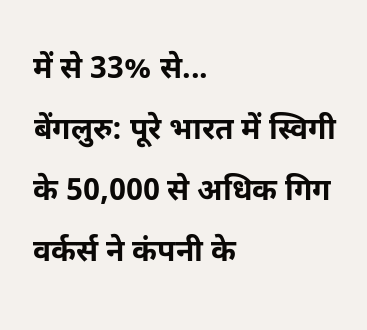में से 33% से...
बेंगलुरु: पूरे भारत में स्विगी के 50,000 से अधिक गिग वर्कर्स ने कंपनी के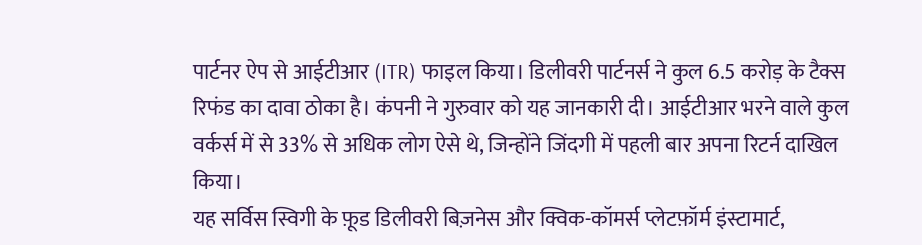पार्टनर ऐप से आईटीआर (ITR) फाइल किया। डिलीवरी पार्टनर्स ने कुल 6.5 करोड़ के टैक्स रिफंड का दावा ठोका है। कंपनी ने गुरुवार को यह जानकारी दी। आईटीआर भरने वाले कुल वर्कर्स में से 33% से अधिक लोग ऐसे थे, जिन्होंने जिंदगी में पहली बार अपना रिटर्न दाखिल किया।
यह सर्विस स्विगी के फ़ूड डिलीवरी बिज़नेस और क्विक-कॉमर्स प्लेटफ़ॉर्म इंस्टामार्ट,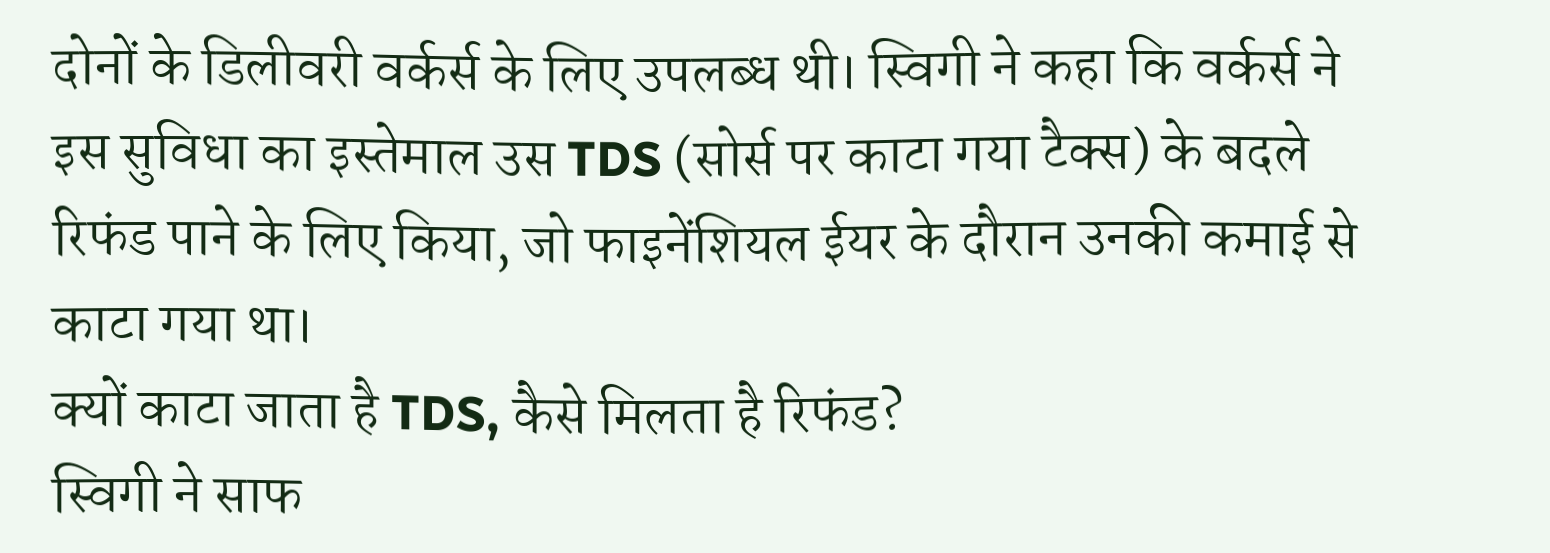दोनों के डिलीवरी वर्कर्स के लिए उपलब्ध थी। स्विगी ने कहा कि वर्कर्स ने इस सुविधा का इस्तेमाल उस TDS (सोर्स पर काटा गया टैक्स) के बदले रिफंड पाने के लिए किया, जो फाइनेंशियल ईयर के दौरान उनकी कमाई से काटा गया था।
क्यों काटा जाता है TDS, कैसे मिलता है रिफंड?
स्विगी ने साफ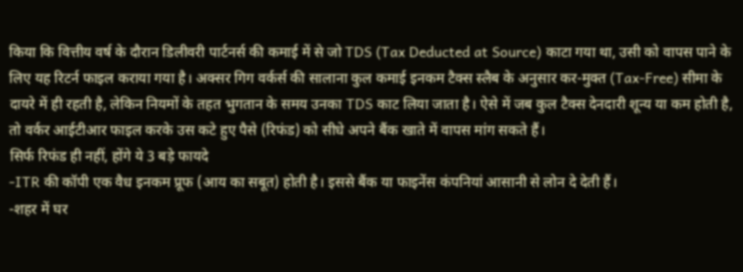किया कि वित्तीय वर्ष के दौरान डिलीवरी पार्टनर्स की कमाई में से जो TDS (Tax Deducted at Source) काटा गया था, उसी को वापस पाने के लिए यह रिटर्न फाइल कराया गया है। अक्सर गिग वर्कर्स की सालाना कुल कमाई इनकम टैक्स स्लैब के अनुसार कर-मुक्त (Tax-Free) सीमा के दायरे में ही रहती है, लेकिन नियमों के तहत भुगतान के समय उनका TDS काट लिया जाता है। ऐसे में जब कुल टैक्स देनदारी शून्य या कम होती है, तो वर्कर आईटीआर फाइल करके उस कटे हुए पैसे (रिफंड) को सीधे अपने बैंक खाते में वापस मांग सकते हैं।
सिर्फ रिफंड ही नहीं, होंगे ये 3 बड़े फायदे
-ITR की कॉपी एक वैध इनकम प्रूफ (आय का सबूत) होती है। इससे बैंक या फाइनेंस कंपनियां आसानी से लोन दे देती हैं।
-शहर में घर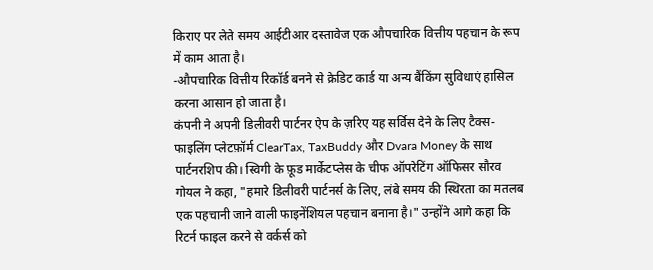किराए पर लेते समय आईटीआर दस्तावेज एक औपचारिक वित्तीय पहचान के रूप में काम आता है।
-औपचारिक वित्तीय रिकॉर्ड बनने से क्रेडिट कार्ड या अन्य बैंकिंग सुविधाएं हासिल करना आसान हो जाता है।
कंपनी ने अपनी डिलीवरी पार्टनर ऐप के ज़रिए यह सर्विस देने के लिए टैक्स-फाइलिंग प्लेटफ़ॉर्म ClearTax, TaxBuddy और Dvara Money के साथ पार्टनरशिप की। स्विगी के फ़ूड मार्केटप्लेस के चीफ ऑपरेटिंग ऑफिसर सौरव गोयल ने कहा, "हमारे डिलीवरी पार्टनर्स के लिए, लंबे समय की स्थिरता का मतलब एक पहचानी जाने वाली फाइनेंशियल पहचान बनाना है।" उन्होंने आगे कहा कि रिटर्न फाइल करने से वर्कर्स को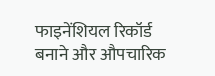फाइनेंशियल रिकॉर्ड बनाने और औपचारिक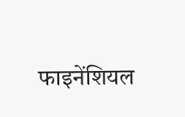फाइनेंशियल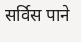सर्विस पाने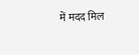में मदद मिल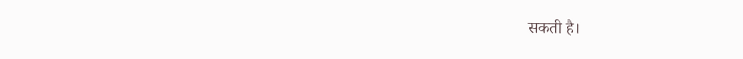सकती है।